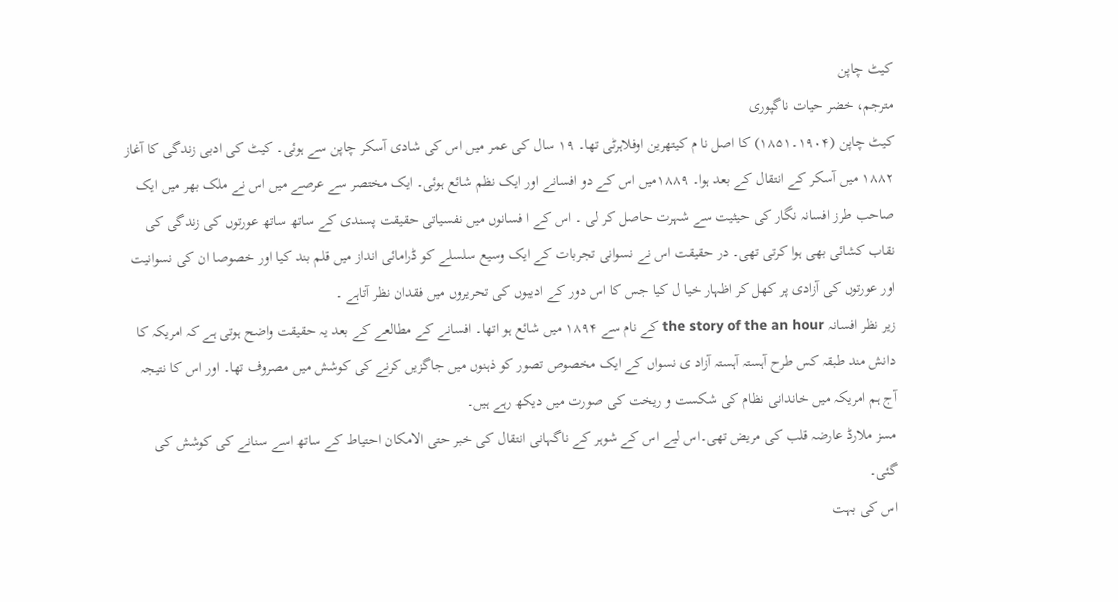کیٹ چاپن
مترجم، خضر حیات ناگپوری
کیٹ چاپن (۱۹۰۴۔۱۸۵۱) کا اصل نا م کیتھرین اوفلاہرٹی تھا۔ ۱۹ سال کی عمر میں اس کی شادی آسکر چاپن سے ہوئی۔ کیٹ کی ادبی زندگی کا آغاز ۱۸۸۲ میں آسکر کے انتقال کے بعد ہوا۔ ۱۸۸۹میں اس کے دو افسانے اور ایک نظم شائع ہوئی۔ ایک مختصر سے عرصے میں اس نے ملک بھر میں ایک صاحب طرز افسانہ نگار کی حیثیت سے شہرت حاصل کر لی ۔ اس کے ا فسانوں میں نفسیاتی حقیقت پسندی کے ساتھ ساتھ عورتوں کی زندگی کی نقاب کشائی بھی ہوا کرتی تھی۔ در حقیقت اس نے نسوانی تجربات کے ایک وسیع سلسلے کو ڈرامائی انداز میں قلم بند کیا اور خصوصا ان کی نسوانیت اور عورتوں کی آزادی پر کھل کر اظہار خیا ل کیا جس کا اس دور کے ادیبوں کی تحریروں میں فقدان نظر آتاہے ۔
زیر نظر افسانہ the story of the an hour کے نام سے ۱۸۹۴ میں شائع ہو اتھا۔ افسانے کے مطالعے کے بعد یہ حقیقت واضح ہوتی ہے کہ امریکہ کا دانش مند طبقہ کس طرح آہستہ آہستہ آزاد ی نسواں کے ایک مخصوص تصور کو ذہنوں میں جاگزیں کرنے کی کوشش میں مصروف تھا۔ اور اس کا نتیجہ آج ہم امریکہ میں خاندانی نظام کی شکست و ریخت کی صورت میں دیکھ رہے ہیں۔
مسز ملارڈ عارضہ قلب کی مریض تھی۔اس لیے اس کے شوہر کے ناگہانی انتقال کی خبر حتی الامکان احتیاط کے ساتھ اسے سنانے کی کوشش کی گئی۔
اس کی بہت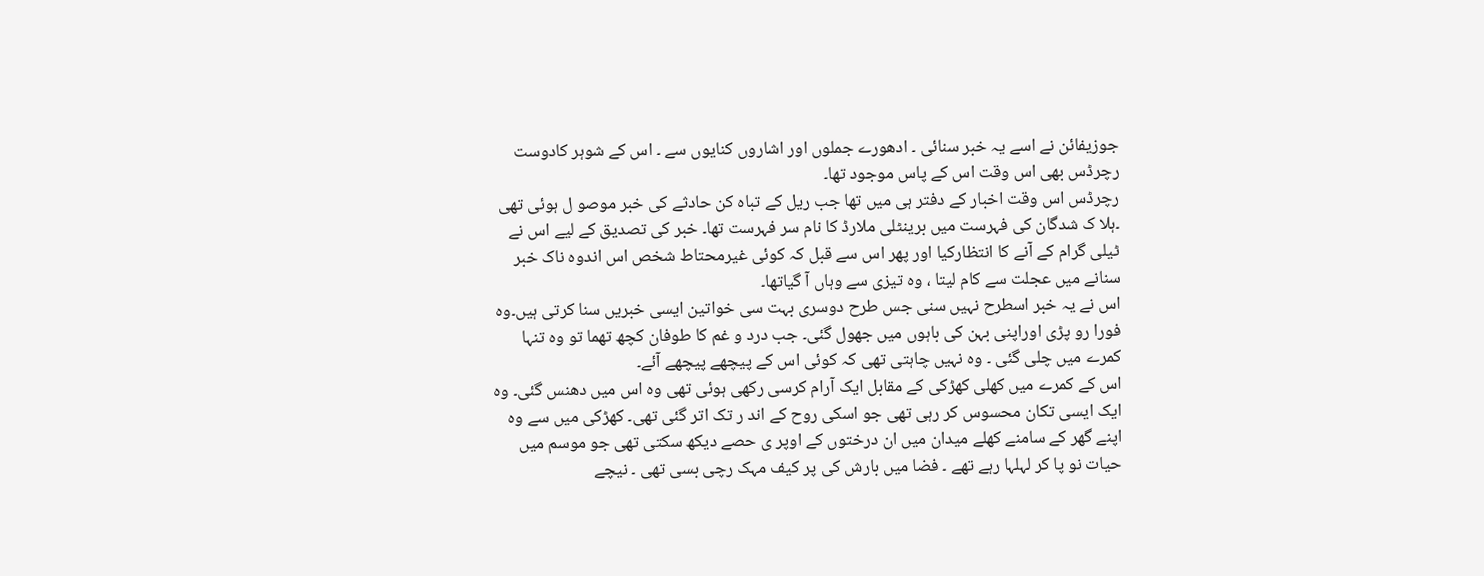جوزیفائن نے اسے یہ خبر سنائی ۔ ادھورے جملوں اور اشاروں کنایوں سے ۔ اس کے شوہر کادوست رچرڈس بھی اس وقت اس کے پاس موجود تھا۔
رچرڈس اس وقت اخبار کے دفتر ہی میں تھا جب ریل کے تباہ کن حادثے کی خبر موصو ل ہوئی تھی ۔ہلا ک شدگان کی فہرست میں برینٹلی ملارڈ کا نام سر فہرست تھا۔ خبر کی تصدیق کے لیے اس نے ٹیلی گرام کے آنے کا انتظارکیا اور پھر اس سے قبل کہ کوئی غیرمحتاط شخص اس اندوہ ناک خبر سنانے میں عجلت سے کام لیتا ، وہ تیزی سے وہاں آ گیاتھا۔
اس نے یہ خبر اسطرح نہیں سنی جس طرح دوسری بہت سی خواتین ایسی خبریں سنا کرتی ہیں۔وہ فورا رو پڑی اوراپنی بہن کی باہوں میں جھول گئی۔ جب درد و غم کا طوفان کچھ تھما تو وہ تنہا کمرے میں چلی گئی ۔ وہ نہیں چاہتی تھی کہ کوئی اس کے پیچھے پیچھے آئے۔
اس کے کمرے میں کھلی کھڑکی کے مقابل ایک آرام کرسی رکھی ہوئی تھی وہ اس میں دھنس گئی۔ وہ ایک ایسی تکان محسوس کر رہی تھی جو اسکی روح کے اند ر تک اتر گئی تھی۔ کھڑکی میں سے وہ اپنے گھر کے سامنے کھلے میدان میں ان درختوں کے اوپر ی حصے دیکھ سکتی تھی جو موسم میں حیات نو پا کر لہلہا رہے تھے ۔ فضا میں بارش کی پر کیف مہک رچی بسی تھی ۔ نیچے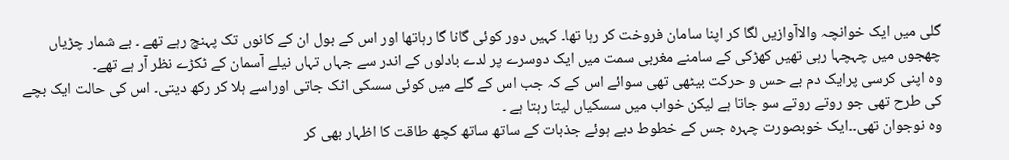گلی میں ایک خوانچہ والاآوازیں لگا کر اپنا سامان فروخت کر رہا تھا۔ کہیں دور کوئی گانا گا رہاتھا اور اس کے بول ان کے کانوں تک پہنچ رہے تھے ۔ بے شمار چڑیاں چھجوں میں چہچہا رہی تھیں کھڑکی کے سامنے مغربی سمت میں ایک دوسرے پر لدے بادلوں کے اندر سے جہاں تہاں نیلے آسمان کے ٹکڑے نظر آر ہے تھے۔
وہ اپنی کرسی پرایک دم بے حس و حرکت بیٹھی تھی سوائے اس کے کہ جب اس کے گلے میں کوئی سسکی اٹک جاتی اوراسے ہلا کر رکھ دیتی۔ اس کی حالت ایک بچے کی طرح تھی جو روتے روتے سو جاتا ہے لیکن خواب میں سسکیاں لیتا رہتا ہے ۔
وہ نوجوان تھی۔۔ایک خوبصورت چہرہ جس کے خطوط دبے ہوئے جذبات کے ساتھ ساتھ کچھ طاقت کا اظہار بھی کر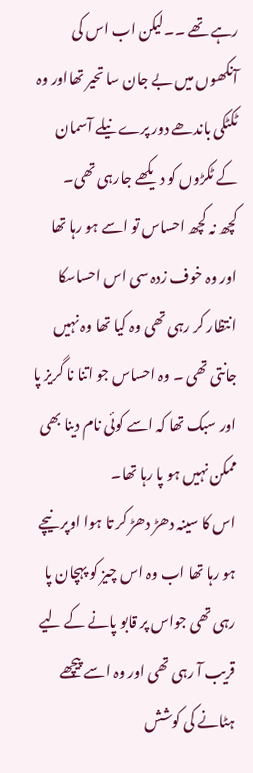رہے تھے ۔۔لیکن اب اس کی آنکھوں میں بے جان سا تحیر تھااور وہ ٹکٹکی باندھے دور پرے نیلے آسمان کے ٹکڑوں کو دیکھے جارہی تھی۔
کچھ نہ کچھ احساس تو اسے ہو رہا تھا اور وہ خوف زدہ سی اس احساسکا انتظار کر رہی تھی وہ کیا تھا وہ نہیں جانتی تھی ۔ وہ احساس جو اتنا نا گریز پا اور سبک تھا کہ اسے کوئی نام دینا بھی ممکن نہیں ہو پا رہا تھا۔
اس کا سینہ دھڑ دھڑ کر تا ہوا اوپر نیچے ہو رہا تھا اب وہ اس چیز کو پہچان پا رہی تھی جواس پر قابو پانے کے لیے قریب آ رہی تھی اور وہ اسے پیچھے ہٹانے کی کوشش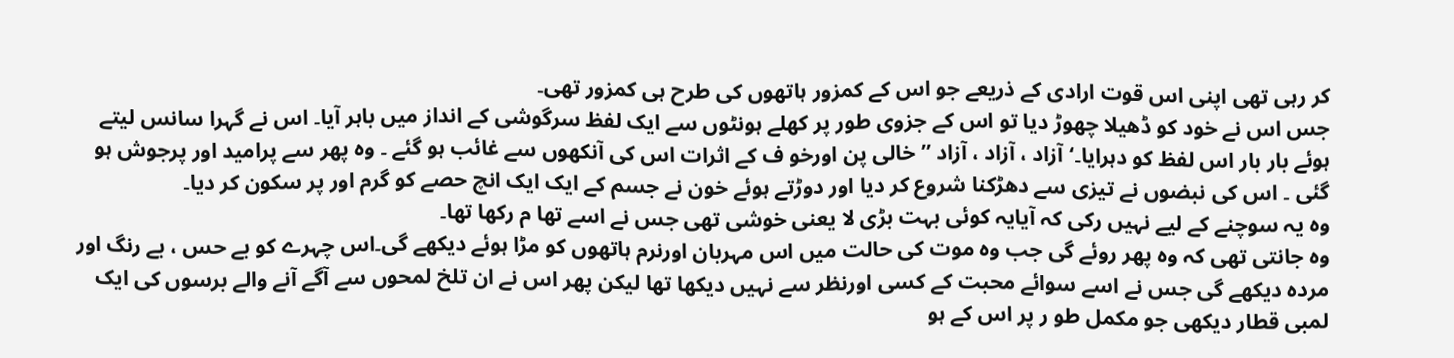کر رہی تھی اپنی اس قوت ارادی کے ذریعے جو اس کے کمزور ہاتھوں کی طرح ہی کمزور تھی۔
جس اس نے خود کو ڈھیلا چھوڑ دیا تو اس کے جزوی طور پر کھلے ہونٹوں سے ایک لفظ سرگوشی کے انداز میں باہر آیا۔ اس نے گہرا سانس لیتے ہوئے بار بار اس لفظ کو دہرایا۔‘آزاد ، آزاد ، آزاد ’’ خالی پن اورخو ف کے اثرات اس کی آنکھوں سے غائب ہو گئے ۔ وہ پھر سے پرامید اور پرجوش ہو گئی ۔ اس کی نبضوں نے تیزی سے دھڑکنا شروع کر دیا اور دوڑتے ہوئے خون نے جسم کے ایک ایک انچ حصے کو گرم اور پر سکون کر دیا۔
وہ یہ سوچنے کے لیے نہیں رکی کہ آیایہ کوئی بہت بڑی لا یعنی خوشی تھی جس نے اسے تھا م رکھا تھا۔
وہ جانتی تھی کہ وہ پھر روئے گی جب وہ موت کی حالت میں اس مہربان اورنرم ہاتھوں کو مڑا ہوئے دیکھے گی۔اس چہرے کو بے حس ، بے رنگ اور مردہ دیکھے گی جس نے اسے سوائے محبت کے کسی اورنظر سے نہیں دیکھا تھا لیکن پھر اس نے ان تلخ لمحوں سے آگے آنے والے برسوں کی ایک لمبی قطار دیکھی جو مکمل طو ر پر اس کے ہو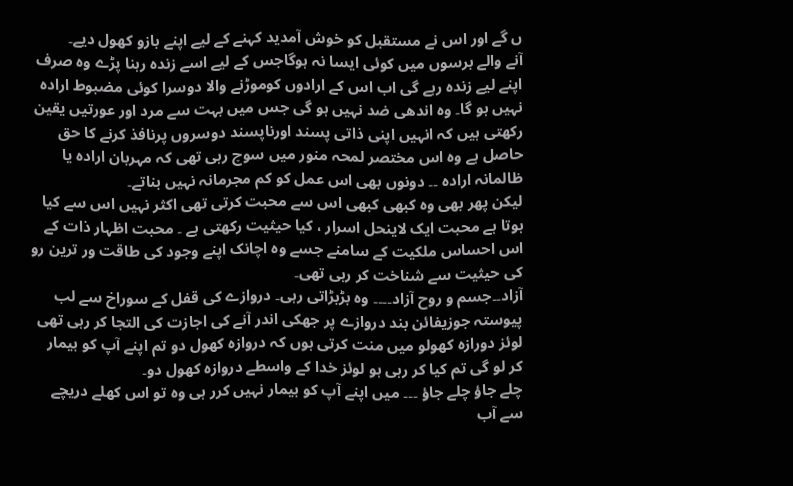ں گے اور اس نے مستقبل کو خوش آمدید کہنے کے لیے اپنے بازو کھول دیے۔
آنے والے برسوں میں کوئی ایسا نہ ہوگاجس کے لیے اسے زندہ رہنا پڑے وہ صرف اپنے لیے زندہ رہے گی اب اس کے ارادوں کوموڑنے والا دوسرا کوئی مضبوط ارادہ نہیں ہو گا۔ وہ اندھی ضد نہیں ہو گی جس میں بہت سے مرد اور عورتیں یقین رکھتی ہیں کہ انہیں اپنی ذاتی پسند اورناپسند دوسروں پرنافذ کرنے کا حق حاصل ہے وہ اس مختصر لمحہ منور میں سوچ رہی تھی کہ مہربان ارادہ یا ظالمانہ ارادہ ۔۔ دونوں بھی اس عمل کو کم مجرمانہ نہیں بناتے۔
لیکن پھر بھی وہ کبھی کبھی اس سے محبت کرتی تھی اکثر نہیں اس سے کیا ہوتا ہے محبت ایک لاینحل اسرار ، کیا حیثیت رکھتی ہے ۔ محبت اظہار ذات کے اس احساس ملکیت کے سامنے جسے وہ اچانک اپنے وجود کی طاقت ور ترین رو کی حیثیت سے شناخت کر رہی تھی۔
آزاد۔۔جسم و روح آزاد۔۔۔۔ وہ بڑبڑاتی رہی۔ دروازے کی قفل کے سوراخ سے لب پیوستہ جوزیفائن بند دروازے پر جھکی اندر آنے کی اجازت کی التجا کر رہی تھی لوئز دورازہ کھولو میں منت کرتی ہوں کہ دروازہ کھول دو تم اپنے آپ کو بیمار کر لو گی تم کیا کر رہی ہو لوئز خدا کے واسطے دروازہ کھول دو۔
چلے جاؤ چلے جاؤ ۔۔۔ میں اپنے آپ کو بیمار نہیں کرر ہی وہ تو اس کھلے دریچے سے آب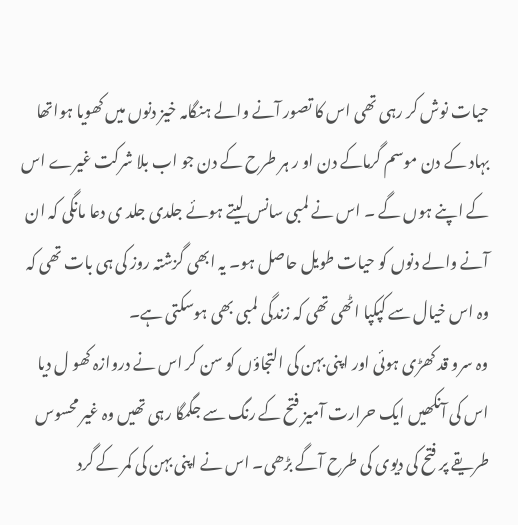حیات نوش کر رہی تھی اس کا تصور آنے والے ہنگامہ خیز دنوں میں کھویا ہواتھا بہاد کے دن موسم گرماکے دن او ر ہر طرح کے دن جو اب بلا شرکت غیرے اس کے اپنے ہوں گے ۔ اس نے لمبی سانس لیتے ہوئے جلدی جلد ی دعا مانگی کہ ان آنے والے دنوں کو حیات طویل حاصل ہو۔ یہ ابھی گزشتہ روز کی ہی بات تھی کہ وہ اس خیال سے کپکپا اٹھی تھی کہ زندگی لمبی بھی ہوسکتی ہے۔
وہ سرو قد کھڑی ہوئی اور اپنی بہن کی التجاؤں کو سن کر اس نے دروازہ کھو ل دیا اس کی آنکھیں ایک حرارت آمیز فتح کے رنگ سے جگمگا رہی تھیں وہ غیر محسوس طریقے پر فتح کی دیوی کی طرح آگے بڑھی۔ اس نے اپنی بہن کی کمر کے گرد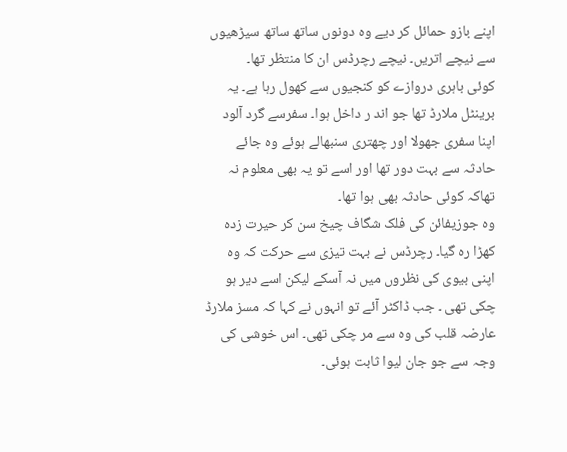اپنے بازو حمائل کر دیے وہ دونوں ساتھ ساتھ سیڑھیوں سے نیچے اتریں۔ نیچے رچرڈس ان کا منتظر تھا۔
کوئی باہری دروازے کو کنجیوں سے کھول رہا ہے۔ یہ برینٹل ملارڈ تھا جو اند ر داخل ہوا۔ سفرسے گرد آلود اپنا سفری جھولا اور چھتری سنبھالے ہوئے وہ جائے حادثہ سے بہت دور تھا اور اسے تو یہ بھی معلوم نہ تھاکہ کوئی حادثہ بھی ہوا تھا۔
وہ جوزیفائن کی فلک شگاف چیخ سن کر حیرت زدہ کھڑا رہ گیا۔ رچرڈس نے بہت تیزی سے حرکت کہ وہ اپنی بیوی کی نظروں میں نہ آسکے لیکن اسے دیر ہو چکی تھی ۔ جب ڈاکٹر آئے تو انہوں نے کہا کہ مسز ملارڈ عارضہ قلب کی وہ سے مر چکی تھی۔ اس خوشی کی وجہ سے جو جان لیوا ثابت ہوئی۔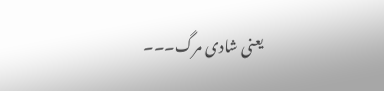یعنی شادی مرگ۔۔۔